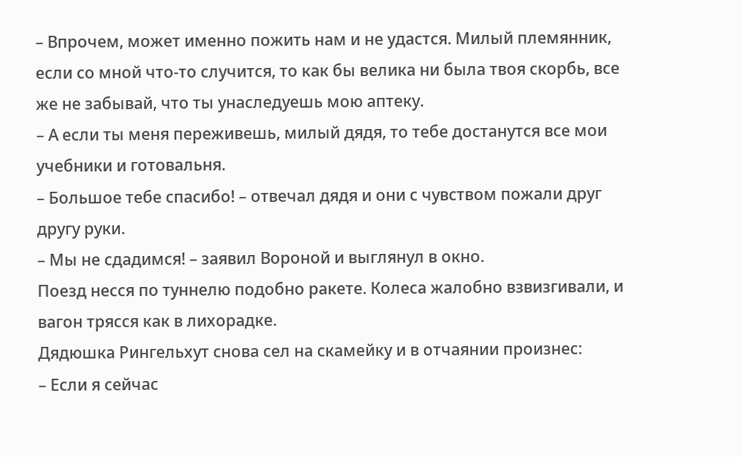– Впрочем, может именно пожить нам и не удастся. Милый племянник, если со мной что-то случится, то как бы велика ни была твоя скорбь, все же не забывай, что ты унаследуешь мою аптеку.
– А если ты меня переживешь, милый дядя, то тебе достанутся все мои учебники и готовальня.
– Большое тебе спасибо! – отвечал дядя и они с чувством пожали друг другу руки.
– Мы не сдадимся! – заявил Вороной и выглянул в окно.
Поезд несся по туннелю подобно ракете. Колеса жалобно взвизгивали, и вагон трясся как в лихорадке.
Дядюшка Рингельхут снова сел на скамейку и в отчаянии произнес:
– Если я сейчас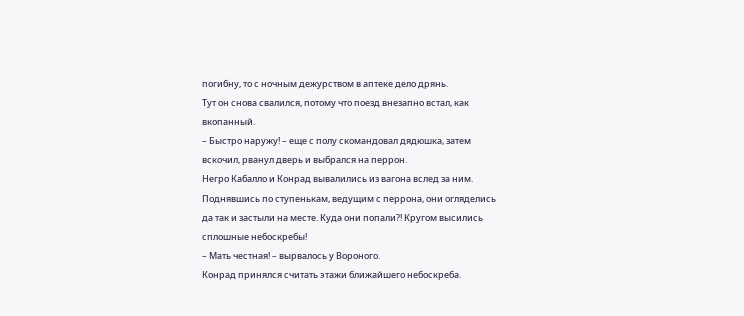погибну, то с ночным дежурством в аптеке дело дрянь.
Тут он снова свалился, потому что поезд внезапно встал, как вкопанный.
– Быстро наружу! – еще с полу скомандовал дядюшка, затем вскочил, рванул дверь и выбрался на перрон.
Негро Кабалло и Конрад вывалились из вагона вслед за ним.
Поднявшись по ступенькам, ведущим с перрона, они огляделись да так и застыли на месте. Куда они попали?! Кругом высились сплошные небоскребы!
– Мать честная! – вырвалось у Вороного.
Конрад принялся считать этажи ближайшего небоскреба.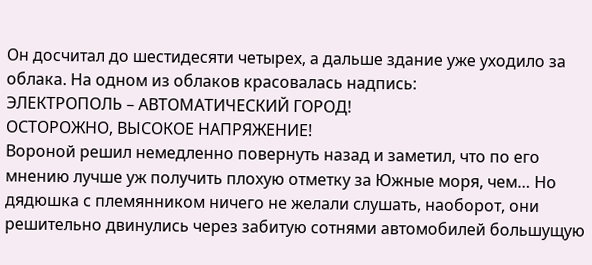Он досчитал до шестидесяти четырех, а дальше здание уже уходило за облака. На одном из облаков красовалась надпись:
ЭЛЕКТРОПОЛЬ – АВТОМАТИЧЕСКИЙ ГОРОД!
ОСТОРОЖНО, ВЫСОКОЕ НАПРЯЖЕНИЕ!
Вороной решил немедленно повернуть назад и заметил, что по его мнению лучше уж получить плохую отметку за Южные моря, чем… Но дядюшка с племянником ничего не желали слушать, наоборот, они решительно двинулись через забитую сотнями автомобилей большущую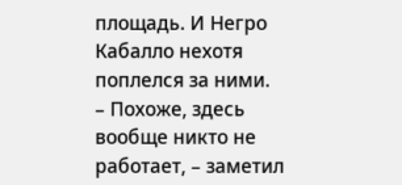площадь. И Негро Кабалло нехотя поплелся за ними.
– Похоже, здесь вообще никто не работает, – заметил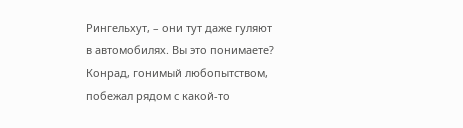Рингельхут, – они тут даже гуляют в автомобилях. Вы это понимаете?
Конрад, гонимый любопытством, побежал рядом с какой-то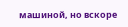машиной, но вскоре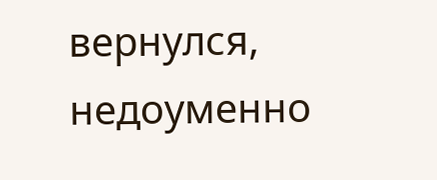вернулся, недоуменно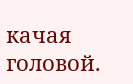качая головой.